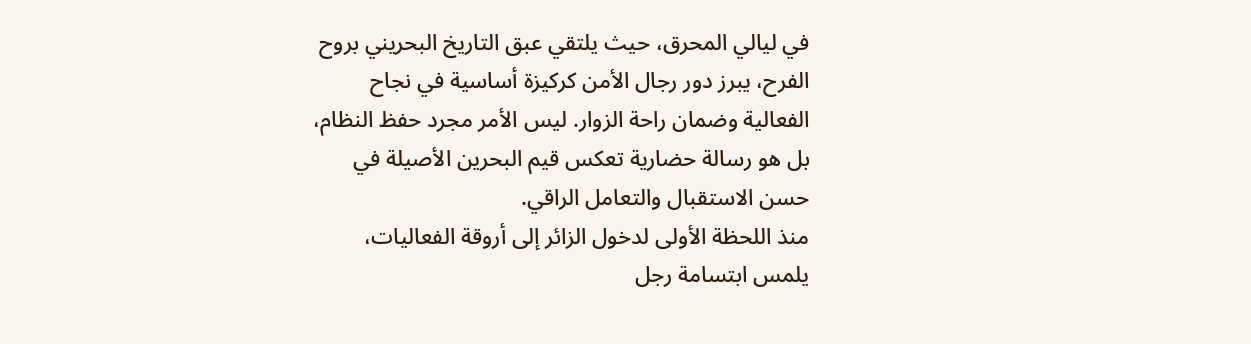في ليالي المحرق، حيث يلتقي عبق التاريخ البحريني بروح الفرح، يبرز دور رجال الأمن كركيزة أساسية في نجاح الفعالية وضمان راحة الزوار. ليس الأمر مجرد حفظ النظام، بل هو رسالة حضارية تعكس قيم البحرين الأصيلة في حسن الاستقبال والتعامل الراقي.
منذ اللحظة الأولى لدخول الزائر إلى أروقة الفعاليات، يلمس ابتسامة رجل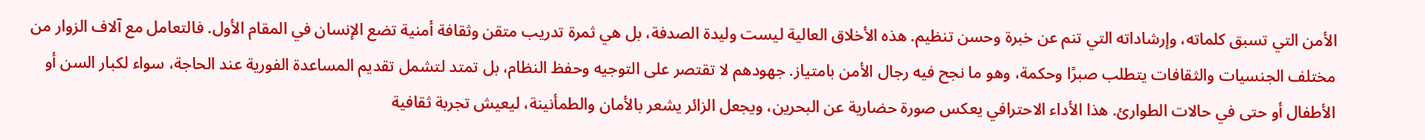الأمن التي تسبق كلماته، وإرشاداته التي تنم عن خبرة وحسن تنظيم. هذه الأخلاق العالية ليست وليدة الصدفة، بل هي ثمرة تدريب متقن وثقافة أمنية تضع الإنسان في المقام الأول. فالتعامل مع آلاف الزوار من مختلف الجنسيات والثقافات يتطلب صبرًا وحكمة، وهو ما نجح فيه رجال الأمن بامتياز. جهودهم لا تقتصر على التوجيه وحفظ النظام، بل تمتد لتشمل تقديم المساعدة الفورية عند الحاجة، سواء لكبار السن أو الأطفال أو حتى في حالات الطوارئ. هذا الأداء الاحترافي يعكس صورة حضارية عن البحرين، ويجعل الزائر يشعر بالأمان والطمأنينة، ليعيش تجربة ثقافية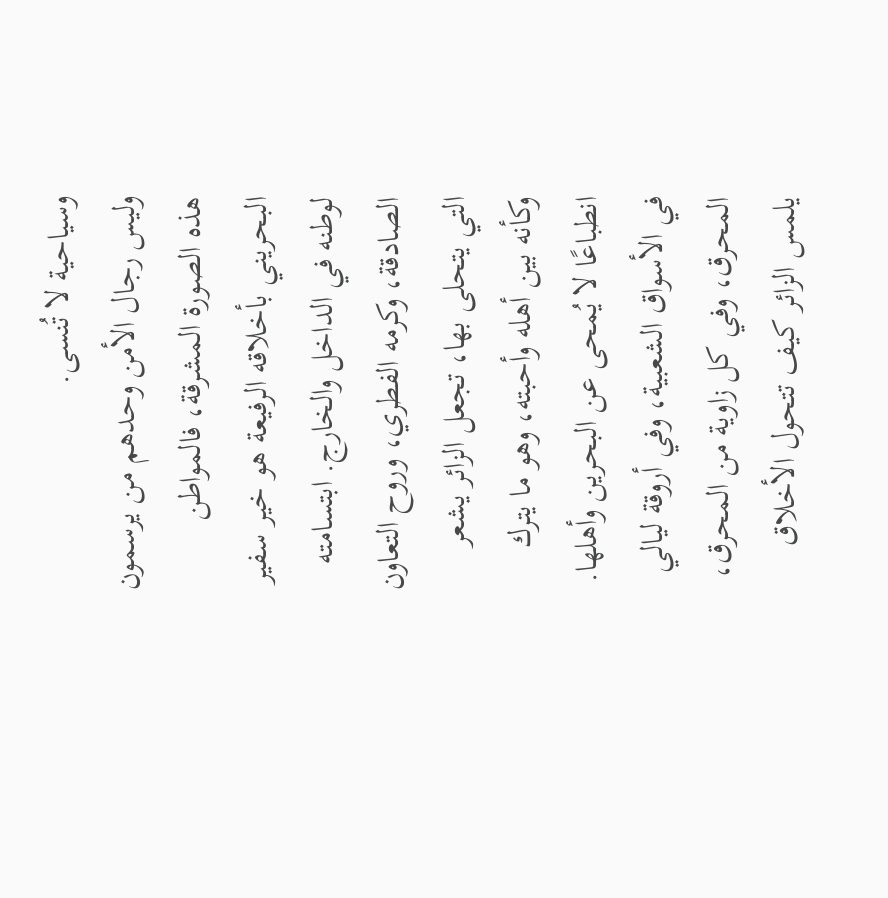وسياحية لا تُنسى.
وليس رجال الأمن وحدهم من يرسمون هذه الصورة المشرقة، فالمواطن البحريني بأخلاقه الرفيعة هو خير سفير لوطنه في الداخل والخارج. ابتسامته الصادقة، وكرمه الفطري، وروح التعاون التي يتحلى بها، تجعل الزائر يشعر وكأنه بين أهله وأحبته، وهو ما يترك انطباعًا لا يُمحى عن البحرين وأهلها. في الأسواق الشعبية، وفي أروقة ليالي المحرق، وفي كل زاوية من المحرق، يلمس الزائر كيف تتحول الأخلاق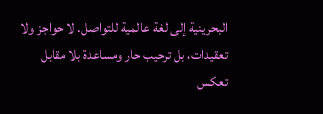البحرينية إلى لغة عالمية للتواصل. لا حواجز ولا تعقيدات، بل ترحيب حار ومساعدة بلا مقابل تعكس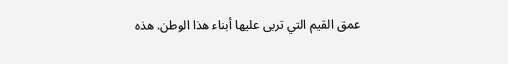عمق القيم التي تربى عليها أبناء هذا الوطن. هذه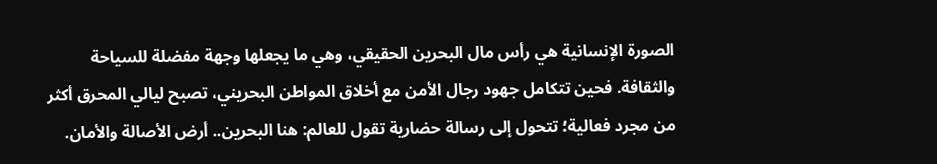الصورة الإنسانية هي رأس مال البحرين الحقيقي، وهي ما يجعلها وجهة مفضلة للسياحة والثقافة. فحين تتكامل جهود رجال الأمن مع أخلاق المواطن البحريني، تصبح ليالي المحرق أكثر من مجرد فعالية؛ تتحول إلى رسالة حضارية تقول للعالم: هنا البحرين.. أرض الأصالة والأمان.